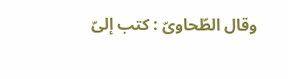وقال الطّحاوىّ : كتب إلىّ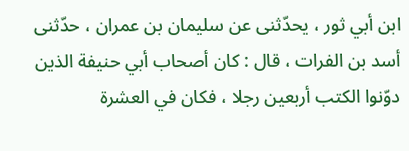ابن أبي ثور ، يحدّثنى عن سليمان بن عمران ، حدّثنى أسد بن الفرات ، قال : كان أصحاب أبي حنيفة الذين دوّنوا الكتب أربعين رجلا ، فكان في العشرة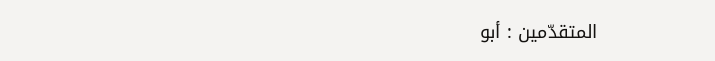المتقدّمين : أبو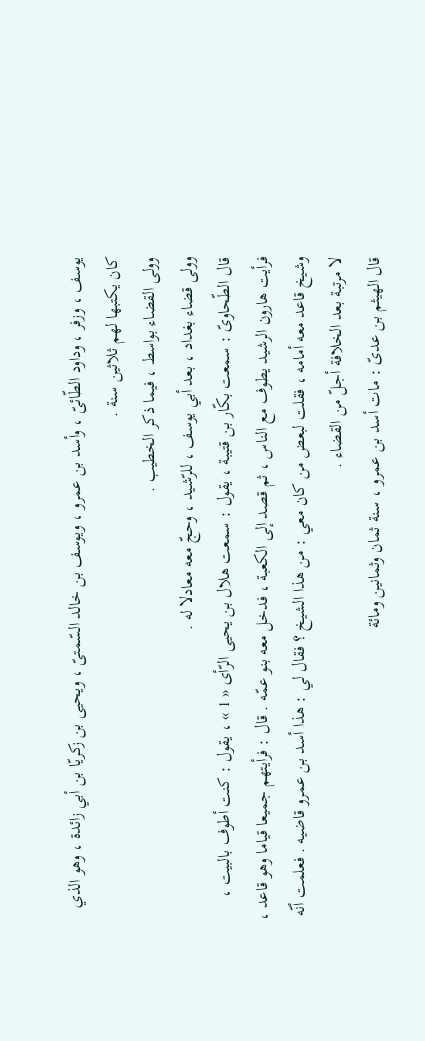يوسف ، وزفر ، وداود الطّائىّ ، وأسد بن عمرو ، ويوسف بن خالد السّمتىّ ، ويحيى بن زكريّا بن أبي زائدة ، وهو الذي كان يكتبها لهم ثلاثين سنة .
وولى القضاء بواسط ، فيما ذكر الخطيب .
وولى قضاء بغداد ، بعد أبي يوسف ، للرّشيد ، وحجّ معه معادلا له .
قال الطّحاوىّ : سمعت بكّار بن قتيبة ، يقول : سمعت هلال بن يحيى الرّأى « 1 » ، يقول : كنت أطوف بالبيت ، فرأيت هارون الرشيد يطوف مع الناس ، ثم قصد إلى الكعبة ، فدخل معه بنو عمّه . قال : فرأيتهم جميعا قياما وهو قاعد ، وشيخ قاعد معه أمامه ، فقلت لبعض من كان معي : من هذا الشيخ ؟ فقال لي : هذا أسد بن عمرو قاضيه . فعلمت أنّه لا مرتبة بعد الخلافة أجلّ من القضاء .
قال الهيثم بن عدىّ : مات أسد بن عمرو ، سنة ثمان وثمانين ومائة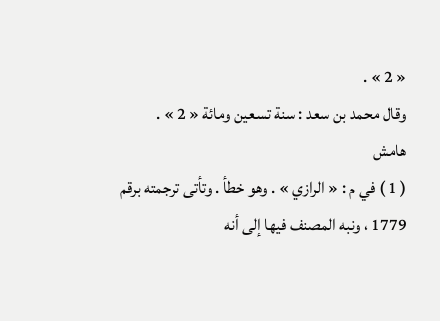« 2 » .
وقال محمد بن سعد : سنة تسعين ومائة « 2 » .
هامش
( 1 ) في م : « الرازي » . وهو خطأ . وتأتى ترجمته برقم 1779 ، ونبه المصنف فيها إلى أنه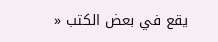يقع في بعض الكتب «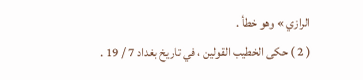الرازي » وهو خطأ .
( 2 ) حكى الخطيب القولين ، في تاريخ بغداد 7 / 19 .